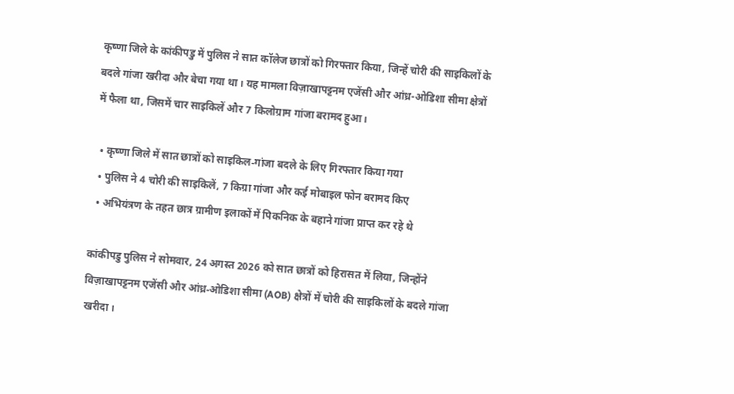कृष्णा जिले के कांकीपडु में पुलिस ने सात कॉलेज छात्रों को गिरफ्तार किया, जिन्हें चोरी की साइकिलों के बदले गांजा खरीदा और बेचा गया था। यह मामला विज़ाखापट्टनम एजेंसी और आंध्र-ओडिशा सीमा क्षेत्रों में फैला था, जिसमें चार साइकिलें और 7 किलोग्राम गांजा बरामद हुआ।

  • कृष्णा जिले में सात छात्रों को साइकिल‑गांजा बदले के लिए गिरफ्तार किया गया
  • पुलिस ने 4 चोरी की साइकिलें, 7 किग्रा गांजा और कई मोबाइल फोन बरामद किए
  • अभियंत्रण के तहत छात्र ग्रामीण इलाकों में पिकनिक के बहाने गांजा प्राप्त कर रहे थे

कांकीपडु पुलिस ने सोमवार, 24 अगस्त 2026 को सात छात्रों को हिरासत में लिया, जिन्होंने विज़ाखापट्टनम एजेंसी और आंध्र‑ओडिशा सीमा (AOB) क्षेत्रों में चोरी की साइकिलों के बदले गांजा खरीदा।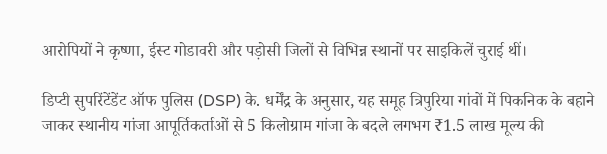आरोपियों ने कृष्णा, ईस्ट गोडावरी और पड़ोसी जिलों से विभिन्न स्थानों पर साइकिलें चुराई थीं।

डिप्टी सुपरिंटेंडेंट ऑफ पुलिस (DSP) के. धर्मेंद्र के अनुसार, यह समूह त्रिपुरिया गांवों में पिकनिक के बहाने जाकर स्थानीय गांजा आपूर्तिकर्ताओं से 5 किलोग्राम गांजा के बदले लगभग ₹1.5 लाख मूल्य की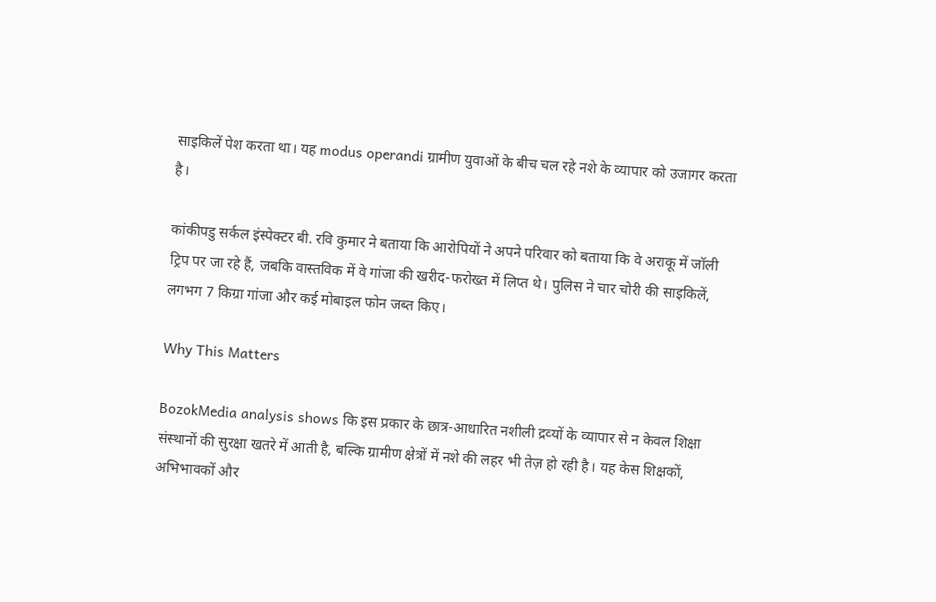साइकिलें पेश करता था। यह modus operandi ग्रामीण युवाओं के बीच चल रहे नशे के व्यापार को उजागर करता है।

कांकीपडु सर्कल इंस्पेक्टर बी. रवि कुमार ने बताया कि आरोपियों ने अपने परिवार को बताया कि वे अराकू में जॉली ट्रिप पर जा रहे हैं, जबकि वास्तविक में वे गांजा की खरीद‑फरोख्त में लिप्त थे। पुलिस ने चार चोरी की साइकिलें, लगभग 7 किग्रा गांजा और कई मोबाइल फोन जब्त किए।

Why This Matters

BozokMedia analysis shows कि इस प्रकार के छात्र‑आधारित नशीली द्रव्‍यों के व्यापार से न केवल शिक्षा संस्थानों की सुरक्षा खतरे में आती है, बल्कि ग्रामीण क्षेत्रों में नशे की लहर भी तेज़ हो रही है। यह केस शिक्षकों, अभिभावकों और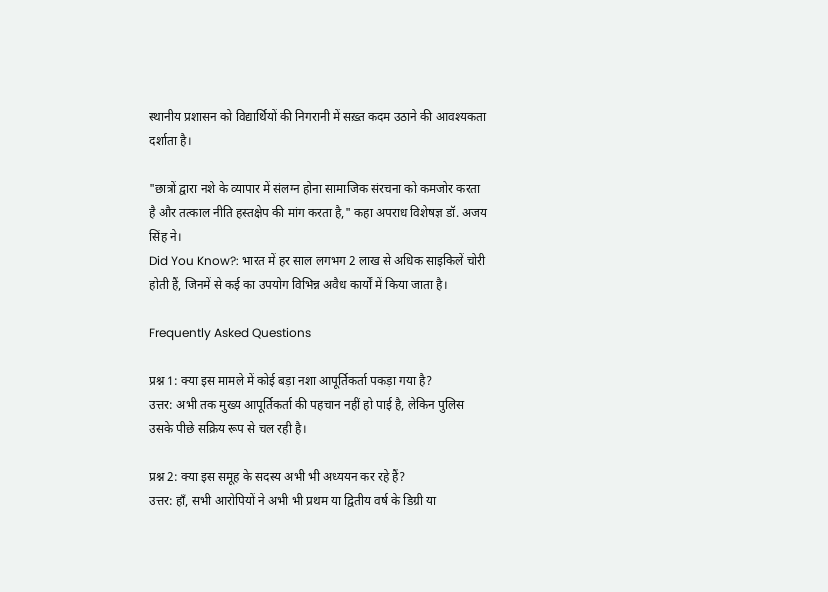स्थानीय प्रशासन को विद्यार्थियों की निगरानी में सख़्त कदम उठाने की आवश्यकता दर्शाता है।

"छात्रों द्वारा नशे के व्यापार में संलग्न होना सामाजिक संरचना को कमजोर करता है और तत्काल नीति हस्तक्षेप की मांग करता है," कहा अपराध विशेषज्ञ डॉ. अजय सिंह ने।
Did You Know?: भारत में हर साल लगभग 2 लाख से अधिक साइकिलें चोरी होती हैं, जिनमें से कई का उपयोग विभिन्न अवैध कार्यों में किया जाता है।

Frequently Asked Questions

प्रश्न 1: क्या इस मामले में कोई बड़ा नशा आपूर्तिकर्ता पकड़ा गया है?
उत्तर: अभी तक मुख्य आपूर्तिकर्ता की पहचान नहीं हो पाई है, लेकिन पुलिस उसके पीछे सक्रिय रूप से चल रही है।

प्रश्न 2: क्या इस समूह के सदस्य अभी भी अध्ययन कर रहे हैं?
उत्तर: हाँ, सभी आरोपियों ने अभी भी प्रथम या द्वितीय वर्ष के डिग्री या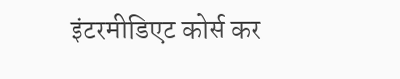इंटरमीडिएट कोर्स कर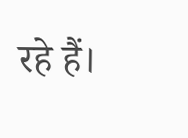रहे हैं।